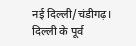नई दिल्ली/चंडीगढ़।
दिल्ली के पूर्व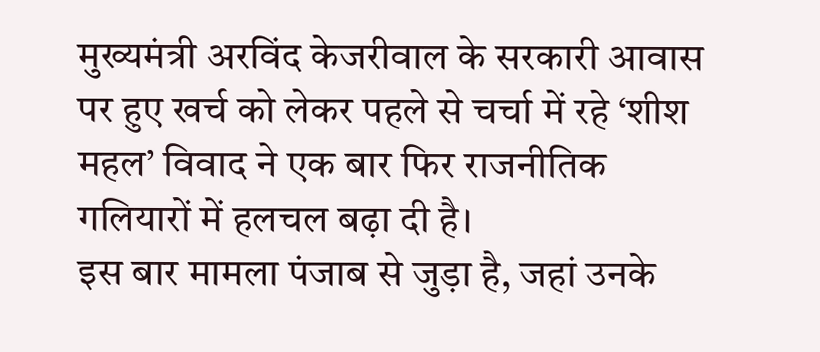मुख्यमंत्री अरविंद केजरीवाल के सरकारी आवास पर हुए खर्च को लेकर पहले से चर्चा में रहे ‘शीश महल’ विवाद ने एक बार फिर राजनीतिक गलियारों में हलचल बढ़ा दी है।
इस बार मामला पंजाब से जुड़ा है, जहां उनके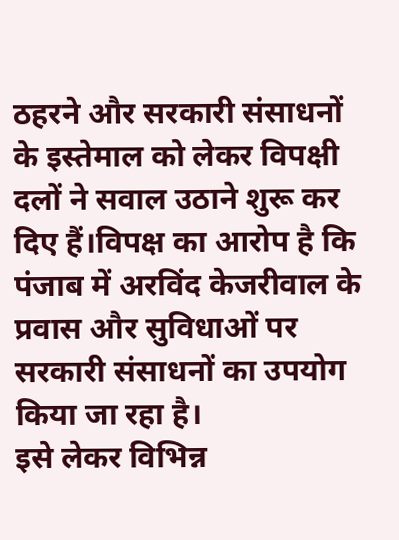ठहरने और सरकारी संसाधनों के इस्तेमाल को लेकर विपक्षी दलों ने सवाल उठाने शुरू कर दिए हैं।विपक्ष का आरोप है कि पंजाब में अरविंद केजरीवाल के प्रवास और सुविधाओं पर सरकारी संसाधनों का उपयोग किया जा रहा है।
इसे लेकर विभिन्न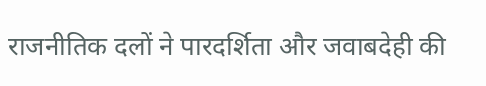राजनीतिक दलों ने पारदर्शिता और जवाबदेही की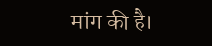मांग की है।